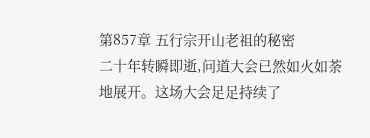第857章 五行宗开山老祖的秘密
二十年转瞬即逝,问道大会已然如火如荼地展开。这场大会足足持续了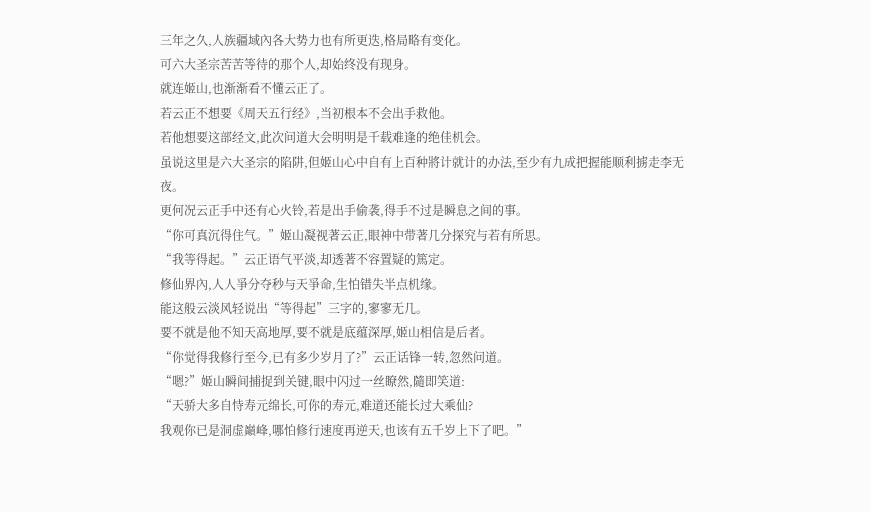三年之久,人族疆域內各大势力也有所更迭,格局略有变化。
可六大圣宗苦苦等待的那个人,却始终没有现身。
就连姬山,也渐渐看不懂云正了。
若云正不想要《周天五行经》,当初根本不会出手救他。
若他想要这部经文,此次问道大会明明是千载难逢的绝佳机会。
虽说这里是六大圣宗的陷阱,但姬山心中自有上百种將计就计的办法,至少有九成把握能顺利掳走李无夜。
更何况云正手中还有心火铃,若是出手偷袭,得手不过是瞬息之间的事。
“你可真沉得住气。”姬山凝视著云正,眼神中带著几分探究与若有所思。
“我等得起。”云正语气平淡,却透著不容置疑的篤定。
修仙界內,人人爭分夺秒与天爭命,生怕错失半点机缘。
能这般云淡风轻说出“等得起”三字的,寥寥无几。
要不就是他不知天高地厚,要不就是底蕴深厚,姬山相信是后者。
“你觉得我修行至今,已有多少岁月了?”云正话锋一转,忽然问道。
“嗯?”姬山瞬间捕捉到关键,眼中闪过一丝瞭然,隨即笑道:
“天骄大多自恃寿元绵长,可你的寿元,难道还能长过大乘仙?
我观你已是洞虚巔峰,哪怕修行速度再逆天,也该有五千岁上下了吧。”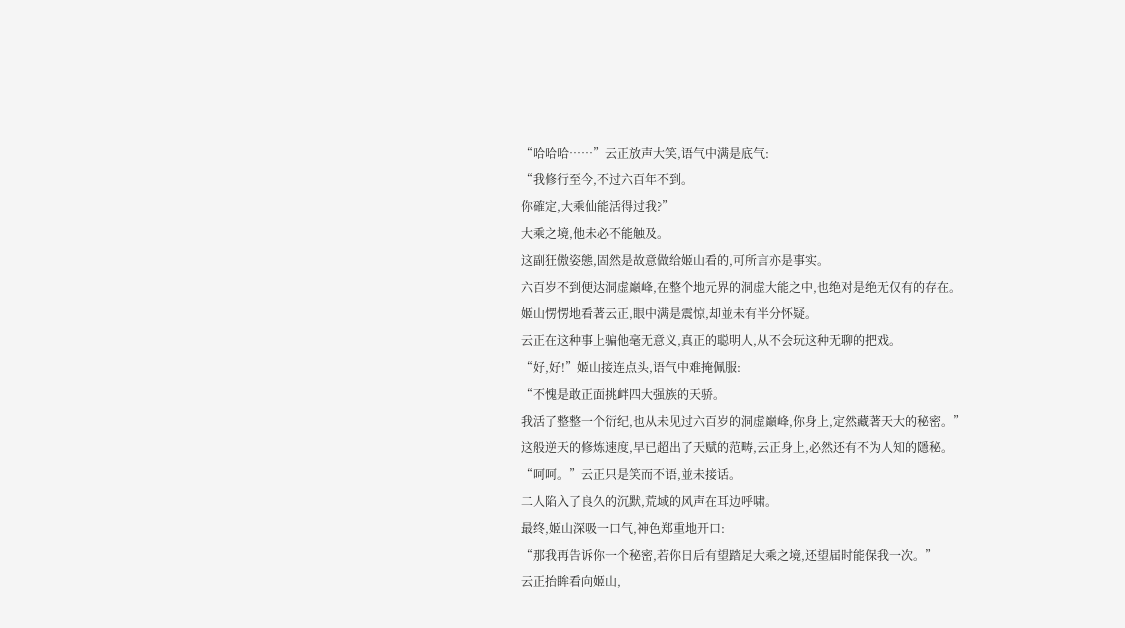“哈哈哈……”云正放声大笑,语气中满是底气:
“我修行至今,不过六百年不到。
你確定,大乘仙能活得过我?”
大乘之境,他未必不能触及。
这副狂傲姿態,固然是故意做给姬山看的,可所言亦是事实。
六百岁不到便达洞虚巔峰,在整个地元界的洞虚大能之中,也绝对是绝无仅有的存在。
姬山愣愣地看著云正,眼中满是震惊,却並未有半分怀疑。
云正在这种事上骗他毫无意义,真正的聪明人,从不会玩这种无聊的把戏。
“好,好!”姬山接连点头,语气中难掩佩服:
“不愧是敢正面挑衅四大强族的天骄。
我活了整整一个衍纪,也从未见过六百岁的洞虚巔峰,你身上,定然藏著天大的秘密。”
这般逆天的修炼速度,早已超出了天赋的范畴,云正身上,必然还有不为人知的隱秘。
“呵呵。”云正只是笑而不语,並未接话。
二人陷入了良久的沉默,荒域的风声在耳边呼啸。
最终,姬山深吸一口气,神色郑重地开口:
“那我再告诉你一个秘密,若你日后有望踏足大乘之境,还望届时能保我一次。”
云正抬眸看向姬山,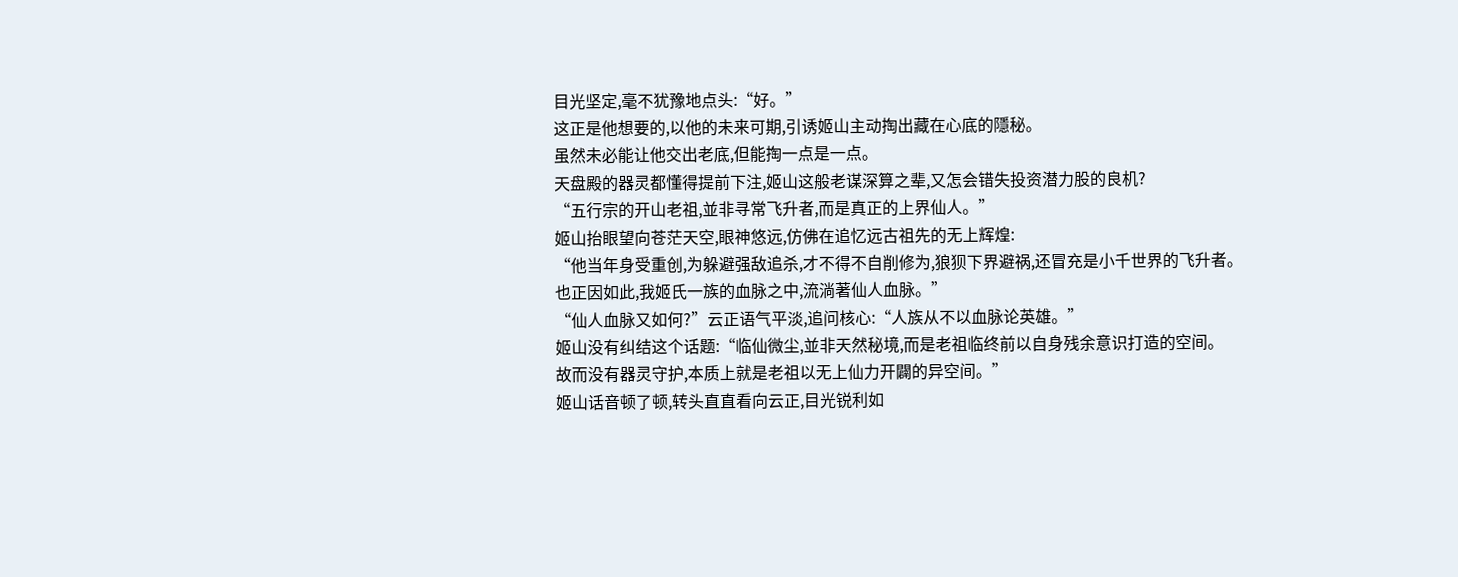目光坚定,毫不犹豫地点头:“好。”
这正是他想要的,以他的未来可期,引诱姬山主动掏出藏在心底的隱秘。
虽然未必能让他交出老底,但能掏一点是一点。
天盘殿的器灵都懂得提前下注,姬山这般老谋深算之辈,又怎会错失投资潜力股的良机?
“五行宗的开山老祖,並非寻常飞升者,而是真正的上界仙人。”
姬山抬眼望向苍茫天空,眼神悠远,仿佛在追忆远古祖先的无上辉煌:
“他当年身受重创,为躲避强敌追杀,才不得不自削修为,狼狈下界避祸,还冒充是小千世界的飞升者。
也正因如此,我姬氏一族的血脉之中,流淌著仙人血脉。”
“仙人血脉又如何?”云正语气平淡,追问核心:“人族从不以血脉论英雄。”
姬山没有纠结这个话题:“临仙微尘,並非天然秘境,而是老祖临终前以自身残余意识打造的空间。
故而没有器灵守护,本质上就是老祖以无上仙力开闢的异空间。”
姬山话音顿了顿,转头直直看向云正,目光锐利如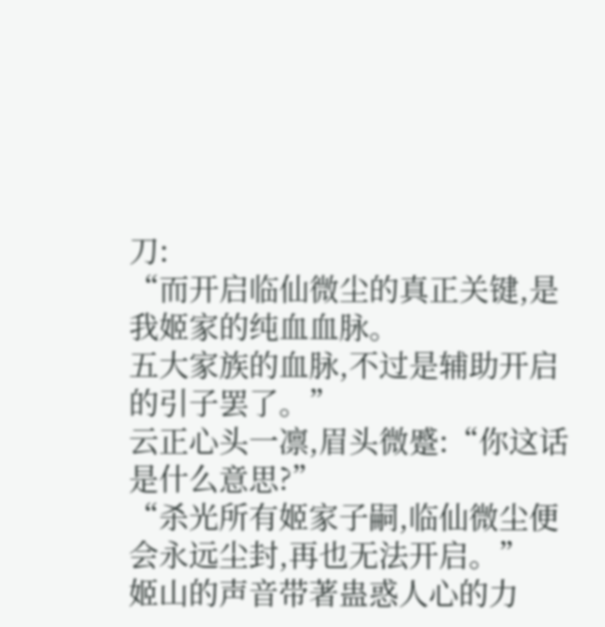刀:
“而开启临仙微尘的真正关键,是我姬家的纯血血脉。
五大家族的血脉,不过是辅助开启的引子罢了。”
云正心头一凛,眉头微蹙:“你这话是什么意思?”
“杀光所有姬家子嗣,临仙微尘便会永远尘封,再也无法开启。”
姬山的声音带著蛊惑人心的力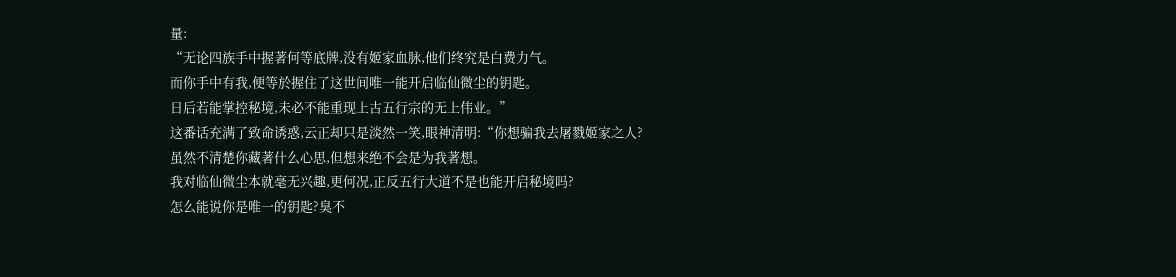量:
“无论四族手中握著何等底牌,没有姬家血脉,他们终究是白费力气。
而你手中有我,便等於握住了这世间唯一能开启临仙微尘的钥匙。
日后若能掌控秘境,未必不能重现上古五行宗的无上伟业。”
这番话充满了致命诱惑,云正却只是淡然一笑,眼神清明:“你想骗我去屠戮姬家之人?
虽然不清楚你藏著什么心思,但想来绝不会是为我著想。
我对临仙微尘本就毫无兴趣,更何况,正反五行大道不是也能开启秘境吗?
怎么能说你是唯一的钥匙?臭不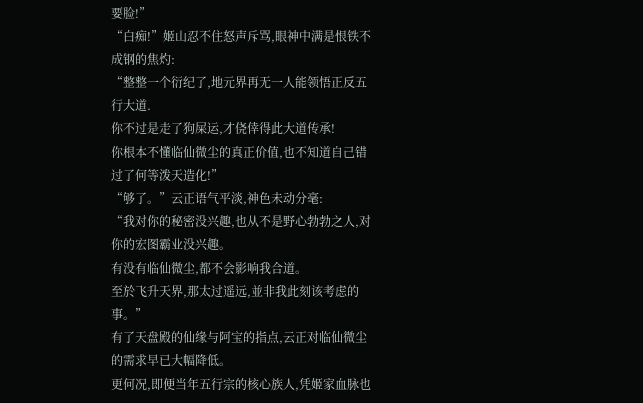要脸!”
“白痴!”姬山忍不住怒声斥骂,眼神中满是恨铁不成钢的焦灼:
“整整一个衍纪了,地元界再无一人能领悟正反五行大道.
你不过是走了狗屎运,才侥倖得此大道传承!
你根本不懂临仙微尘的真正价值,也不知道自己错过了何等泼天造化!”
“够了。”云正语气平淡,神色未动分毫:
“我对你的秘密没兴趣,也从不是野心勃勃之人,对你的宏图霸业没兴趣。
有没有临仙微尘,都不会影响我合道。
至於飞升天界,那太过遥远,並非我此刻该考虑的事。”
有了天盘殿的仙缘与阿宝的指点,云正对临仙微尘的需求早已大幅降低。
更何况,即便当年五行宗的核心族人,凭姬家血脉也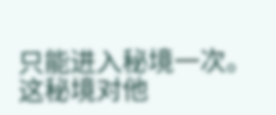只能进入秘境一次。
这秘境对他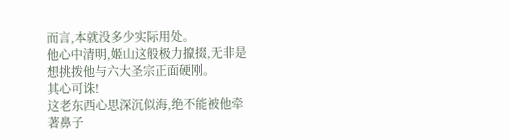而言,本就没多少实际用处。
他心中清明,姬山这般极力攛掇,无非是想挑拨他与六大圣宗正面硬刚。
其心可诛!
这老东西心思深沉似海,绝不能被他牵著鼻子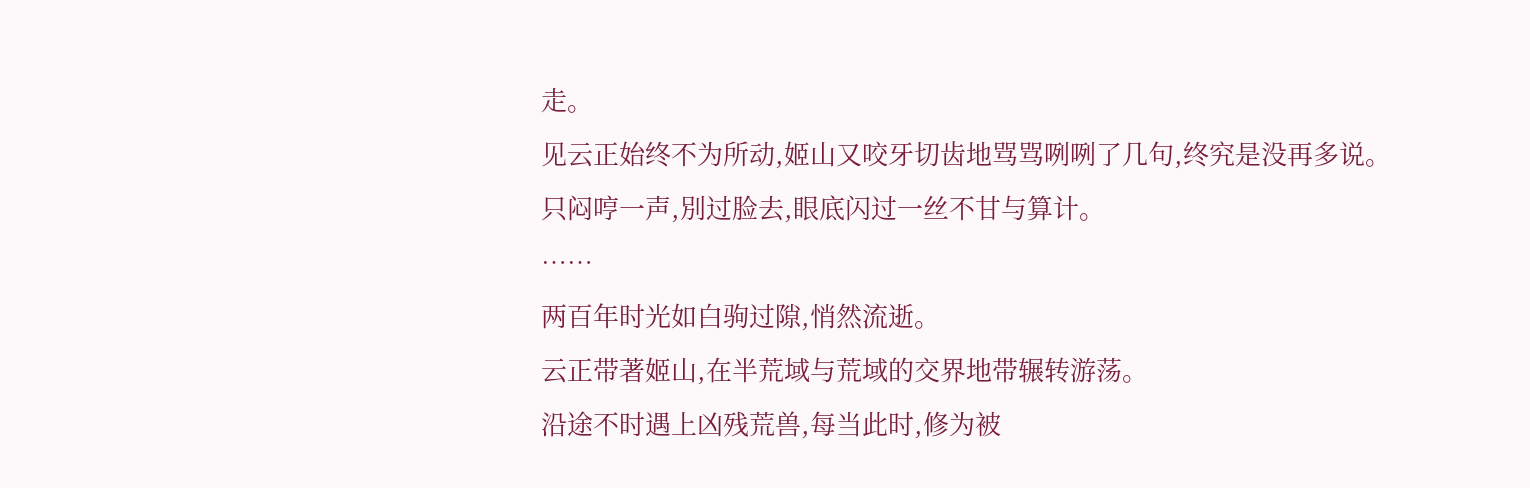走。
见云正始终不为所动,姬山又咬牙切齿地骂骂咧咧了几句,终究是没再多说。
只闷哼一声,別过脸去,眼底闪过一丝不甘与算计。
……
两百年时光如白驹过隙,悄然流逝。
云正带著姬山,在半荒域与荒域的交界地带辗转游荡。
沿途不时遇上凶残荒兽,每当此时,修为被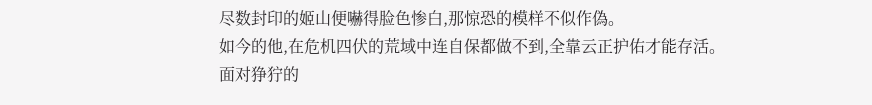尽数封印的姬山便嚇得脸色惨白,那惊恐的模样不似作偽。
如今的他,在危机四伏的荒域中连自保都做不到,全靠云正护佑才能存活。
面对狰狞的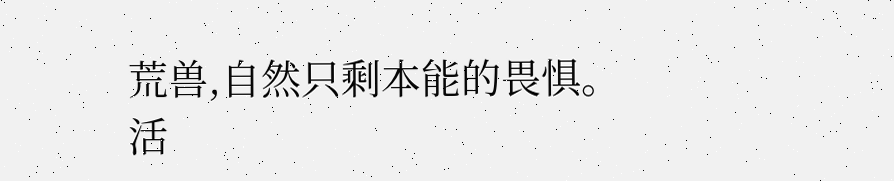荒兽,自然只剩本能的畏惧。
活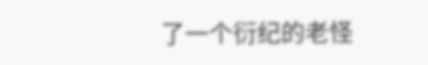了一个衍纪的老怪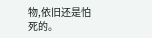物,依旧还是怕死的。